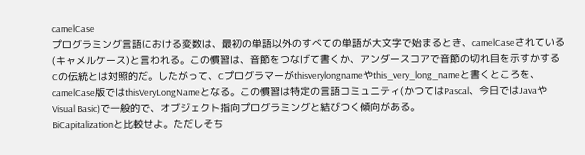camelCase
プログラミング言語における変数は、最初の単語以外のすべての単語が大文字で始まるとき、camelCaseされている(キャメルケース)と言われる。この慣習は、音節をつなげて書くか、アンダースコアで音節の切れ目を示すかするCの伝統とは対照的だ。したがって、Cプログラマーがthisverylongnameやthis_very_long_nameと書くところを、camelCase版ではthisVeryLongNameとなる。この慣習は特定の言語コミュニティ(かつてはPascal、今日ではJavaやVisual Basic)で一般的で、オブジェクト指向プログラミングと結びつく傾向がある。
BiCapitalizationと比較せよ。ただしそち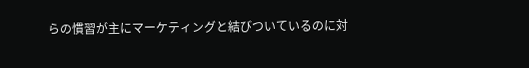らの慣習が主にマーケティングと結びついているのに対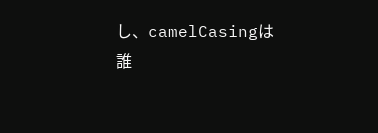し、camelCasingは誰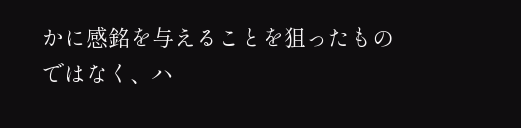かに感銘を与えることを狙ったものではなく、ハ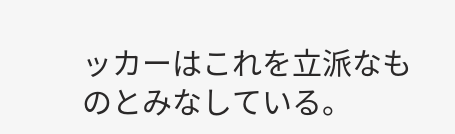ッカーはこれを立派なものとみなしている。